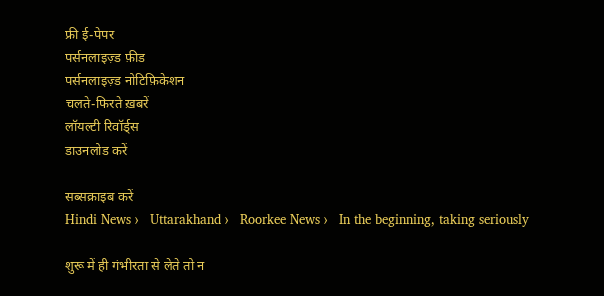फ्री ई-पेपर
पर्सनलाइज़्ड फ़ीड
पर्सनलाइज़्ड नोटिफ़िकेशन
चलते-फिरते ख़बरें
लॉयल्टी रिवॉर्ड्स
डाउनलोड करें

सब्सक्राइब करें
Hindi News ›   Uttarakhand ›   Roorkee News ›   In the beginning, taking seriously

शुरू में ही गंभीरता से लेते तो न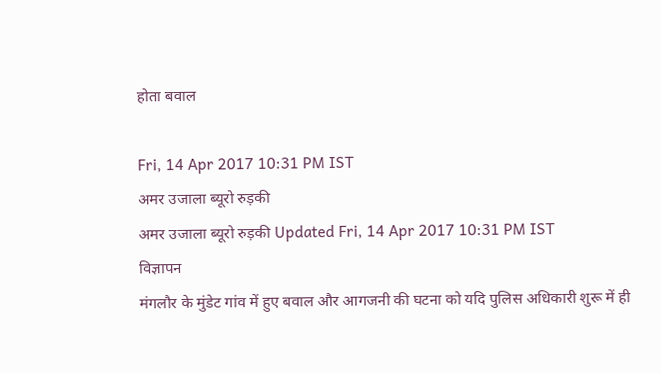होता बवाल

Fri, 14 Apr 2017 10:31 PM IST
अमर उजाला ब्यूरो रुड़की
अमर उजाला ब्यूरो रुड़की Updated Fri, 14 Apr 2017 10:31 PM IST
विज्ञापन
मंगलौर के मुंडेट गांव में हुए बवाल और आगजनी की घटना को यदि पुलिस अधिकारी शुरू में ही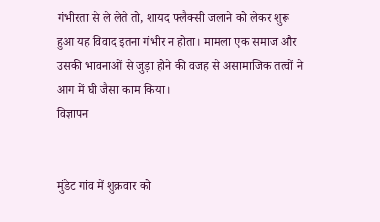गंभीरता से ले लेते तो, शायद फ्लैक्सी जलाने को लेकर शुरू हुआ यह विवाद इतना गंभीर न होता। मामला एक समाज और उसकी भावनाओं से जुड़ा होने की वजह से असामाजिक तत्वों ने आग में घी जैसा काम किया।
विज्ञापन


मुंडेट गांव में शुक्रवार को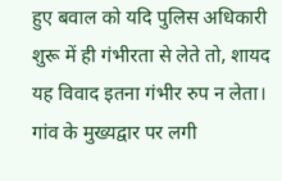हुए बवाल को यदि पुलिस अधिकारी शुरू में ही गंभीरता से लेते तो, शायद यह विवाद इतना गंभीर रुप न लेता। गांव के मुख्यद्वार पर लगी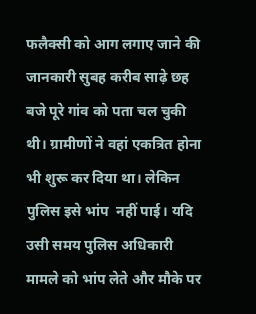फलैक्सी को आग लगाए जाने की जानकारी सुबह करीब साढ़े छह बजे पूरे गांव को पता चल चुकी थी। ग्रामीणों ने वहां एकत्रित होना भी शुरू कर दिया था। लेकिन पुलिस इसे भांप  नहीं पाई। यदि उसी समय पुलिस अधिकारी मामले को भांप लेते और मौके पर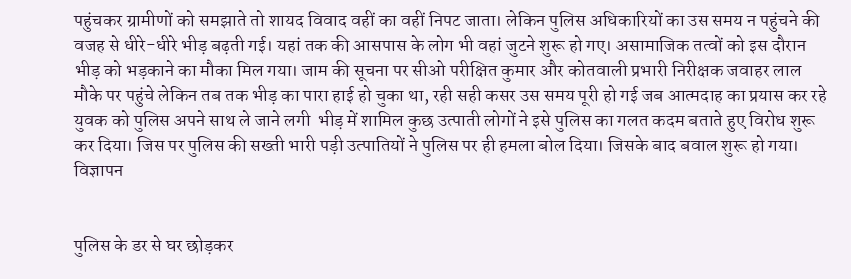पहुंचकर ग्रामीणों को समझाते तो शायद विवाद वहीं का वहीं निपट जाता। लेकिन पुलिस अधिकारियों का उस समय न पहुंचने की वजह से धीरे-धीरे भीड़ बढ़ती गई। यहां तक की आसपास के लोग भी वहां जुटने शुरू हो गए। असामाजिक तत्वों को इस दौरान  भीड़ को भड़काने का मौका मिल गया। जाम की सूचना पर सीओ परीक्षित कुमार और कोतवाली प्रभारी निरीक्षक जवाहर लाल मौके पर पहुंचे लेकिन तब तक भीड़ का पारा हाई हो चुका था, रही सही कसर उस समय पूरी हो गई जब आत्मदाह का प्रयास कर रहे युवक को पुलिस अपने साथ ले जाने लगी  भीड़ में शामिल कुछ उत्पाती लोगों ने इसे पुलिस का गलत कदम बताते हुए विरोध शुरू कर दिया। जिस पर पुलिस की सख्ती भारी पड़ी उत्पातियों ने पुलिस पर ही हमला बोल दिया। जिसके बाद बवाल शुरू हो गया।
विज्ञापन


पुलिस के डर से घर छोड़कर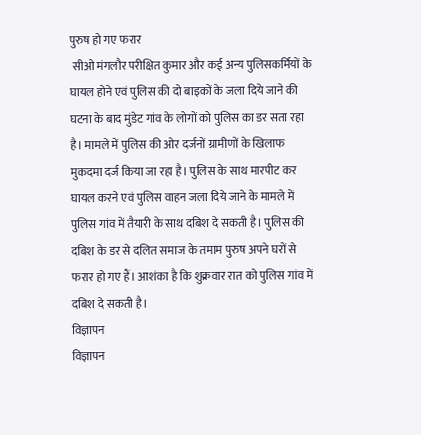पुरुष हो गए फरार
 सीओ मंगलौर परीक्षित कुमार और कई अन्य पुलिसकर्मियों के घायल होने एवं पुलिस की दो बाइकों के जला दिये जाने की घटना के बाद मुंडेट गांव के लोगों को पुलिस का डर सता रहा है। मामले में पुलिस की ओर दर्जनों ग्रामीणों के खिलाफ मुकदमा दर्ज किया जा रहा है। पुलिस के साथ मारपीट कर घायल करने एवं पुलिस वाहन जला दिये जाने के मामले में पुलिस गांव में तैयारी के साथ दबिश दे सकती है। पुलिस की दबिश के डर से दलित समाज के तमाम पुरुष अपने घरों से फरार हो गए हैं। आशंका है कि शुक्रवार रात को पुलिस गांव में दबिश दे सकती है।
विज्ञापन
विज्ञापन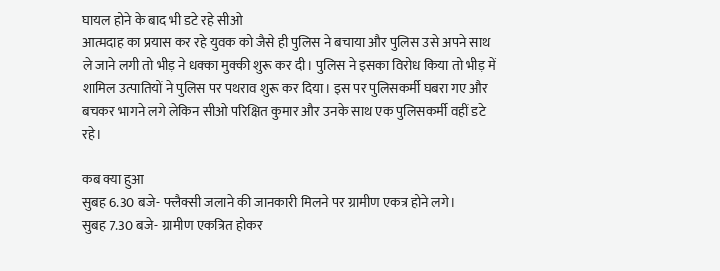घायल होने के बाद भी डटे रहे सीओ
आत्मदाह का प्रयास कर रहे युवक को जैसे ही पुलिस ने बचाया और पुलिस उसे अपने साथ ले जाने लगी तो भीड़ ने धक्का मुक्की शुरू कर दी। पुलिस ने इसका विरोध किया तो भीड़ में शामिल उत्पातियों ने पुलिस पर पथराव शुरू कर दिया। इस पर पुलिसकर्मी घबरा गए और बचकर भागने लगे लेकिन सीओ परिक्षित कुमार और उनके साथ एक पुलिसकर्मी वहीं डटे रहे।

कब क्या हुआ
सुबह 6.30 बजे- फ्लैक्सी जलाने की जानकारी मिलने पर ग्रामीण एकत्र होने लगे।
सुबह 7.30 बजे- ग्रामीण एकत्रित होकर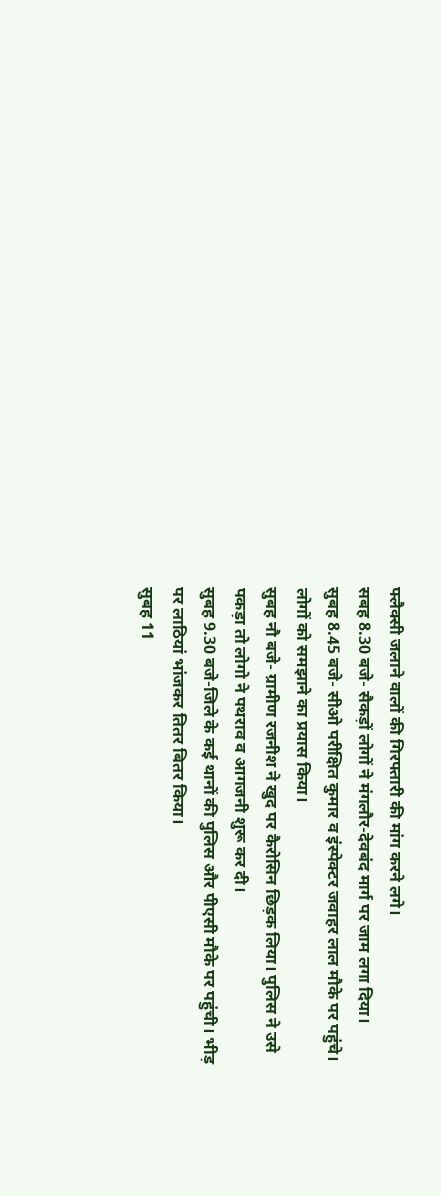फ्लैक्सी जलाने वालों की गिरफ्तारी की मांग करने लगे।
सबह 8.30 बजे- सैकड़ों लोगों ने मंगलौर-देवबंद मार्ग पर जाम लगा दिया।
सुबह 8.45 बजे- सीओ परीक्षित कुमार व इंस्पेक्टर जवाहर लाल मौके पर पहुंचे। लोगों को समझाने का प्रयास किया।
सुबह नौ बजे- ग्रामीण रजनीश ने खुद पर कैरोसिन छिड़क लिया। पुलिस ने उसे पकड़ा तो लोगो ने पथराव व आगजनी शुरू कर दी।
सुबह 9.30 बजे-जिले के कई थानों की पुलिस और पीएसी मौके पर पहुंची। भीड़ पर लाठियां भांजकर तितर बितर किया।
सुबह 11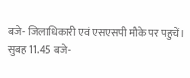बजे- जिलाधिकारी एवं एसएसपी मौके पर पहुचें।
सुबह 11.45 बजे-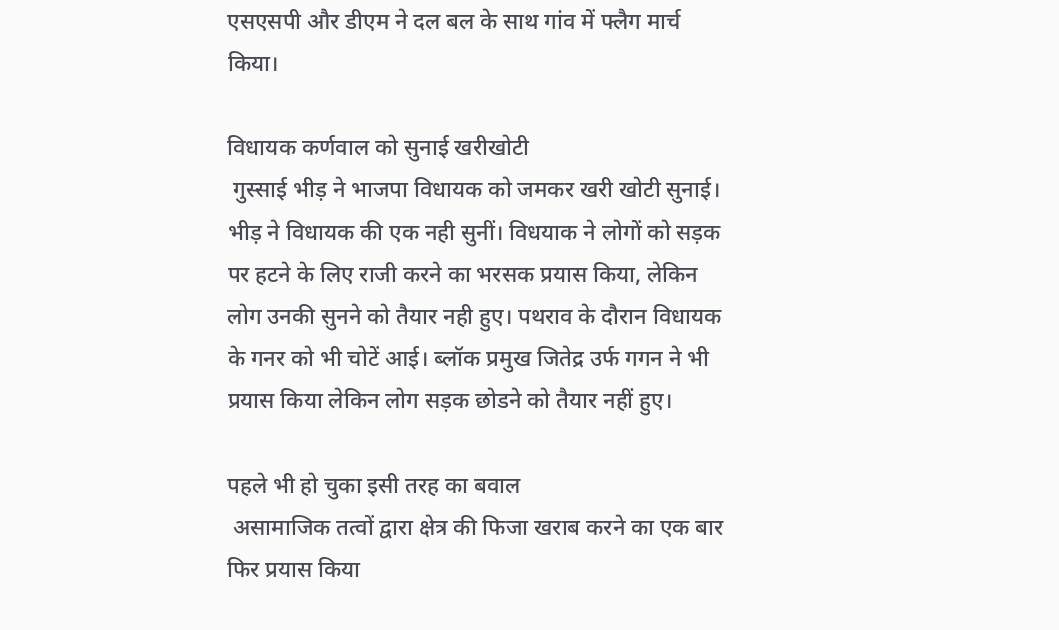एसएसपी और डीएम ने दल बल के साथ गांव में फ्लैग मार्च किया।

विधायक कर्णवाल को सुनाई खरीखोटी
 गुस्साई भीड़ ने भाजपा विधायक को जमकर खरी खोटी सुनाई। भीड़ ने विधायक की एक नही सुनीं। विधयाक ने लोगों को सड़क पर हटने के लिए राजी करने का भरसक प्रयास किया, लेकिन लोग उनकी सुनने को तैयार नही हुए। पथराव के दौरान विधायक के गनर को भी चोटें आई। ब्लॉक प्रमुख जितेद्र उर्फ गगन ने भी प्रयास किया लेकिन लोग सड़क छोडने को तैयार नहीं हुए।

पहले भी हो चुका इसी तरह का बवाल
 असामाजिक तत्वों द्वारा क्षेत्र की फिजा खराब करने का एक बार फिर प्रयास किया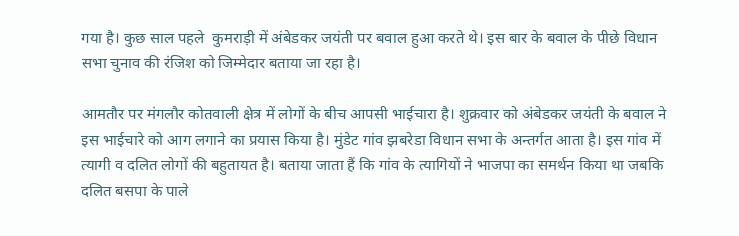गया है। कुछ साल पहले  कुमराड़ी में अंबेडकर जयंती पर बवाल हुआ करते थे। इस बार के बवाल के पीछे विधान सभा चुनाव की रंजिश को जिम्मेदार बताया जा रहा है।

आमतौर पर मंगलौर कोतवाली क्षेत्र में लोगों के बीच आपसी भाईचारा है। शुक्रवार को अंबेडकर जयंती के बवाल ने इस भाईचारे को आग लगाने का प्रयास किया है। मुंडेट गांव झबरेडा विधान सभा के अन्तर्गत आता है। इस गांव में त्यागी व दलित लोगों की बहुतायत है। बताया जाता हैं कि गांव के त्यागियों ने भाजपा का समर्थन किया था जबकि दलित बसपा के पाले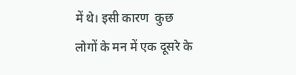में थे। इसी कारण  कुछ लोगों के मन में एक दूसरे के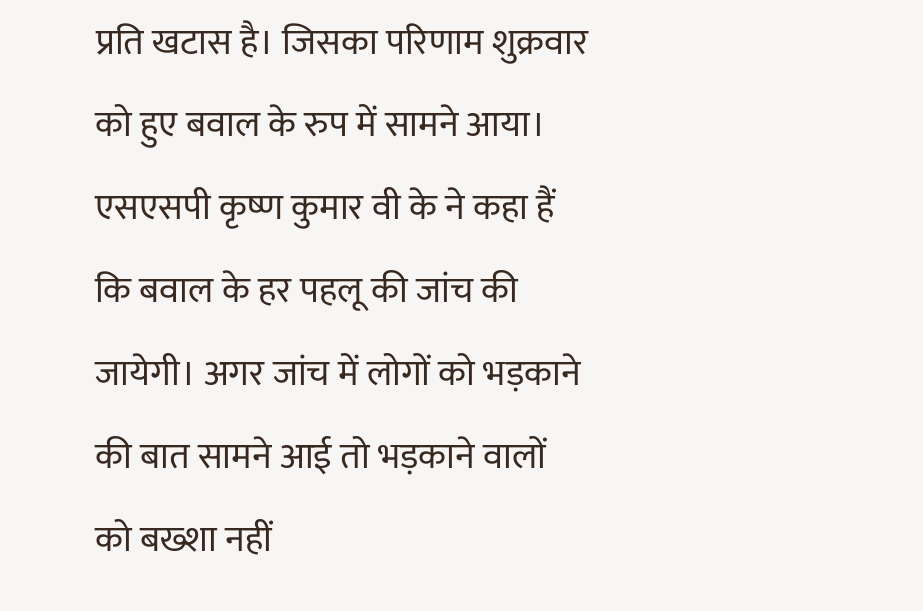प्रति खटास है। जिसका परिणाम शुक्रवार को हुए बवाल के रुप में सामने आया।  एसएसपी कृष्ण कुमार वी के ने कहा हैं कि बवाल के हर पहलू की जांच की जायेगी। अगर जांच में लोगों को भड़काने की बात सामने आई तो भड़काने वालों को बख्शा नहीं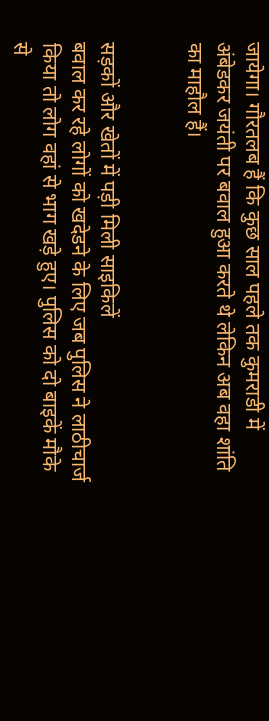जायेगा। गौरतलब हैं कि कुछ साल पहले तक कुमराडी में अंबेडकर जयंती पर बवाल हुआ करते थे लेकिन अब वहा शांति का माहौल हैं।


सड़कों और खेतों में पड़ी मिली साइकिलें
बवाल कर रहे लोगों को खदेडने के लिए जब पुलिस ने लाठीचार्ज किया तो लोग वहां से भाग खड़े हुए। पुलिस को दो बाइकें मौके से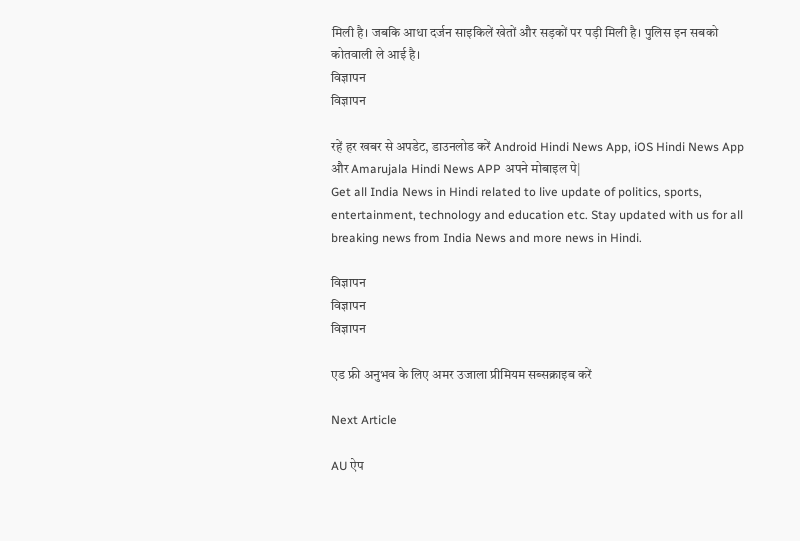मिली है। जबकि आधा दर्जन साइकिलें खेतों और सड़कों पर पड़ी मिली है। पुलिस इन सबको कोतवाली ले आई है।
विज्ञापन
विज्ञापन

रहें हर खबर से अपडेट, डाउनलोड करें Android Hindi News App, iOS Hindi News App और Amarujala Hindi News APP अपने मोबाइल पे|
Get all India News in Hindi related to live update of politics, sports, entertainment, technology and education etc. Stay updated with us for all breaking news from India News and more news in Hindi.

विज्ञापन
विज्ञापन
विज्ञापन

एड फ्री अनुभव के लिए अमर उजाला प्रीमियम सब्सक्राइब करें

Next Article

AU ऐप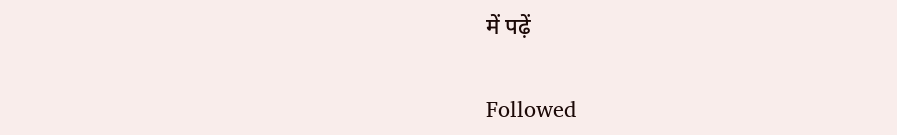में पढ़ें

Followed